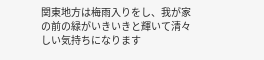関東地方は梅雨入りをし、我が家の前の緑がいきいきと輝いて清々しい気持ちになります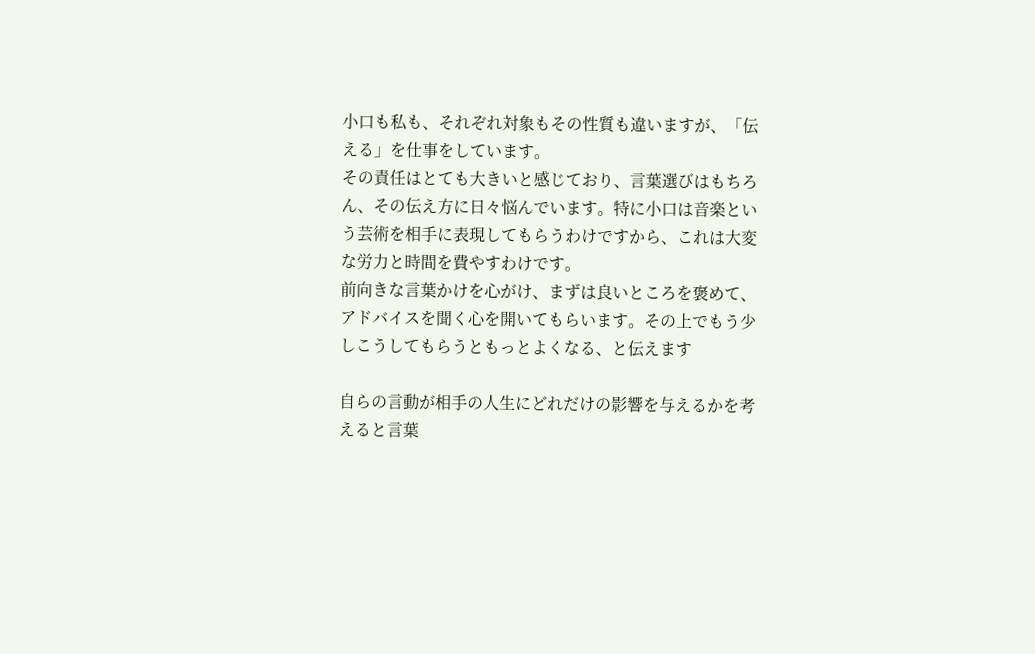小口も私も、それぞれ対象もその性質も違いますが、「伝える」を仕事をしています。
その責任はとても大きいと感じており、言葉選びはもちろん、その伝え方に日々悩んでいます。特に小口は音楽という芸術を相手に表現してもらうわけですから、これは大変な労力と時間を費やすわけです。
前向きな言葉かけを心がけ、まずは良いところを褒めて、アドバイスを聞く心を開いてもらいます。その上でもう少しこうしてもらうともっとよくなる、と伝えます

自らの言動が相手の人生にどれだけの影響を与えるかを考えると言葉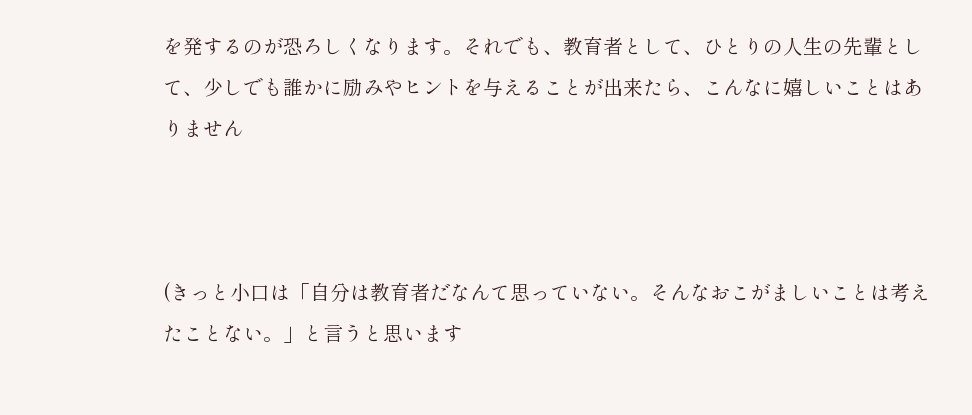を発するのが恐ろしくなります。それでも、教育者として、ひとりの人生の先輩として、少しでも誰かに励みやヒントを与えることが出来たら、こんなに嬉しいことはありません



(きっと小口は「自分は教育者だなんて思っていない。そんなおこがましいことは考えたことない。」と言うと思います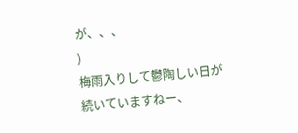が、、、
)
梅雨入りして鬱陶しい日が続いていますねー、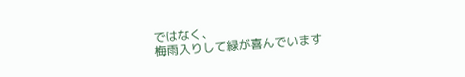ではなく、
梅雨入りして緑が喜んでいます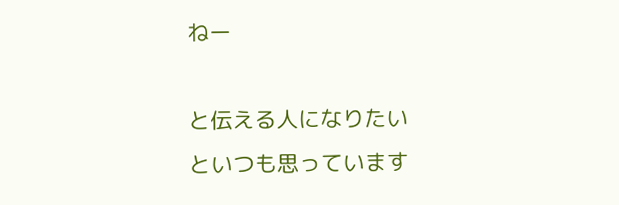ねー

と伝える人になりたい
といつも思っています